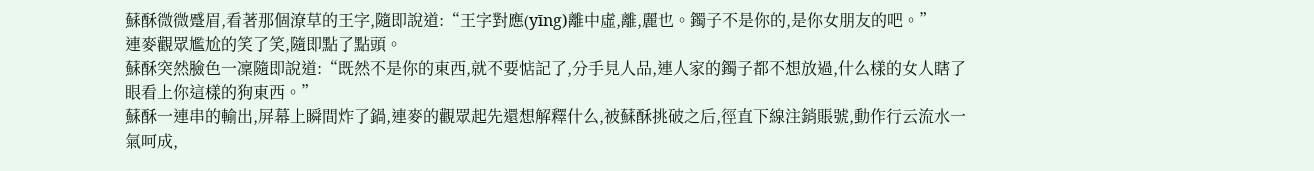蘇酥微微蹙眉,看著那個潦草的王字,隨即說道:“王字對應(yīng)離中虛,離,麗也。鐲子不是你的,是你女朋友的吧。”
連麥觀眾尷尬的笑了笑,隨即點了點頭。
蘇酥突然臉色一凜隨即說道:“既然不是你的東西,就不要惦記了,分手見人品,連人家的鐲子都不想放過,什么樣的女人瞎了眼看上你這樣的狗東西。”
蘇酥一連串的輸出,屏幕上瞬間炸了鍋,連麥的觀眾起先還想解釋什么,被蘇酥挑破之后,徑直下線注銷賬號,動作行云流水一氣呵成,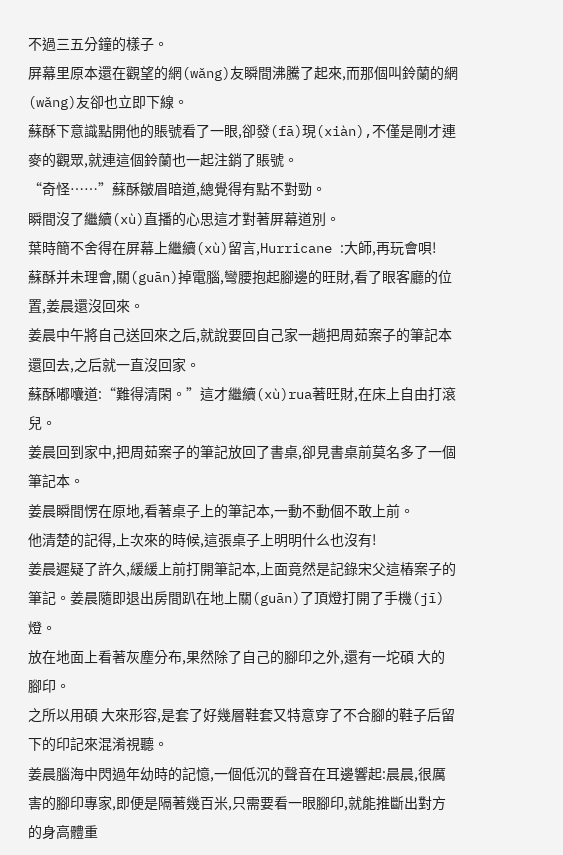不過三五分鐘的樣子。
屏幕里原本還在觀望的網(wǎng)友瞬間沸騰了起來,而那個叫鈴蘭的網(wǎng)友卻也立即下線。
蘇酥下意識點開他的賬號看了一眼,卻發(fā)現(xiàn),不僅是剛才連麥的觀眾,就連這個鈴蘭也一起注銷了賬號。
“奇怪……”蘇酥皺眉暗道,總覺得有點不對勁。
瞬間沒了繼續(xù)直播的心思這才對著屏幕道別。
葉時簡不舍得在屏幕上繼續(xù)留言,Hurricane :大師,再玩會唄!
蘇酥并未理會,關(guān)掉電腦,彎腰抱起腳邊的旺財,看了眼客廳的位置,姜晨還沒回來。
姜晨中午將自己送回來之后,就說要回自己家一趟把周茹案子的筆記本還回去,之后就一直沒回家。
蘇酥嘟囔道:“難得清閑。”這才繼續(xù)rua著旺財,在床上自由打滾兒。
姜晨回到家中,把周茹案子的筆記放回了書桌,卻見書桌前莫名多了一個筆記本。
姜晨瞬間愣在原地,看著桌子上的筆記本,一動不動個不敢上前。
他清楚的記得,上次來的時候,這張桌子上明明什么也沒有!
姜晨遲疑了許久,緩緩上前打開筆記本,上面竟然是記錄宋父這樁案子的筆記。姜晨隨即退出房間趴在地上關(guān)了頂燈打開了手機(jī)燈。
放在地面上看著灰塵分布,果然除了自己的腳印之外,還有一坨碩 大的腳印。
之所以用碩 大來形容,是套了好幾層鞋套又特意穿了不合腳的鞋子后留下的印記來混淆視聽。
姜晨腦海中閃過年幼時的記憶,一個低沉的聲音在耳邊響起:晨晨,很厲害的腳印專家,即便是隔著幾百米,只需要看一眼腳印,就能推斷出對方的身高體重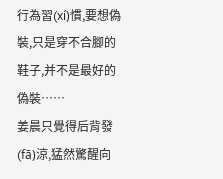行為習(xí)慣,要想偽裝,只是穿不合腳的鞋子,并不是最好的偽裝……
姜晨只覺得后背發(fā)涼,猛然驚醒向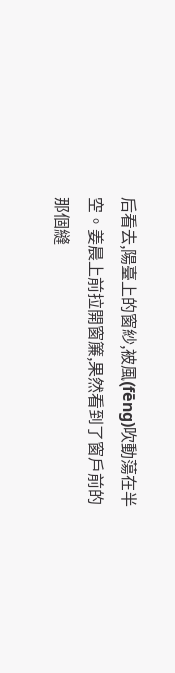后看去,陽臺上的窗紗,被風(fēng)吹動蕩在半空。姜晨上前拉開窗簾,果然看到了窗戶前的那個縫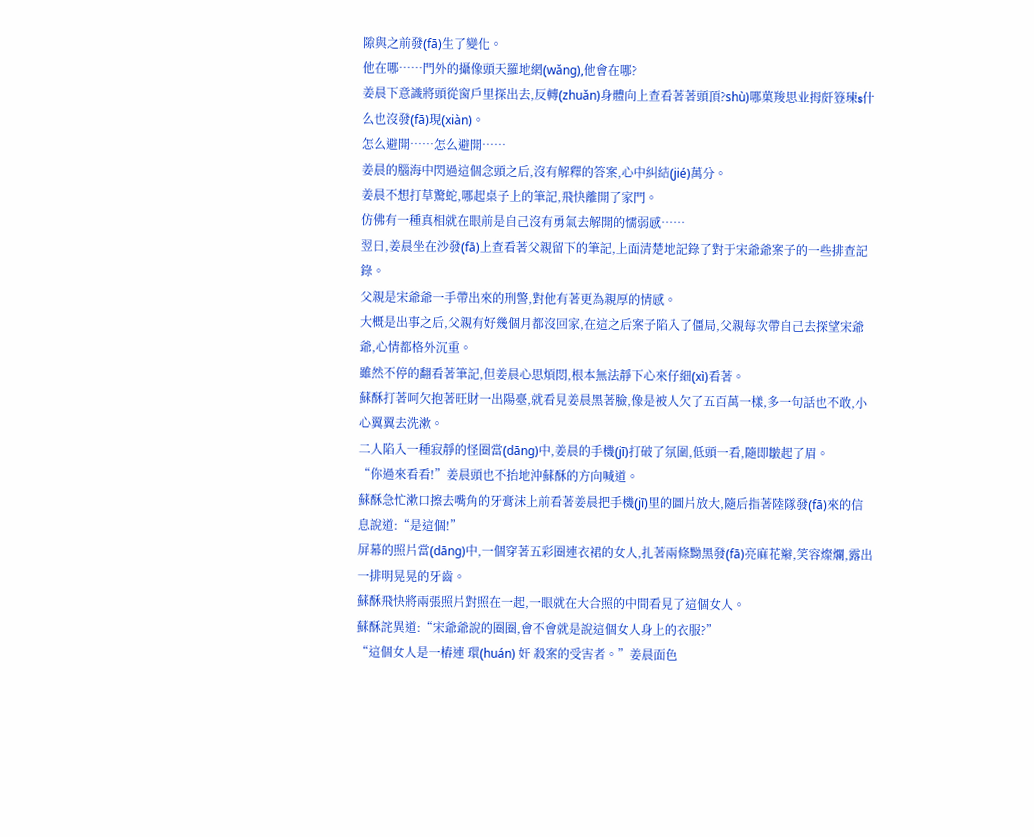隙與之前發(fā)生了變化。
他在哪……門外的攝像頭天羅地網(wǎng),他會在哪?
姜晨下意識將頭從窗戶里探出去,反轉(zhuǎn)身體向上查看著著頭頂?shù)哪菓羧思业拇皯簦瑓s什么也沒發(fā)現(xiàn)。
怎么避開……怎么避開……
姜晨的腦海中閃過這個念頭之后,沒有解釋的答案,心中糾結(jié)萬分。
姜晨不想打草驚蛇,哪起桌子上的筆記,飛快離開了家門。
仿佛有一種真相就在眼前是自己沒有勇氣去解開的懦弱感……
翌日,姜晨坐在沙發(fā)上查看著父親留下的筆記,上面清楚地記錄了對于宋爺爺案子的一些排查記錄。
父親是宋爺爺一手帶出來的刑警,對他有著更為親厚的情感。
大概是出事之后,父親有好幾個月都沒回家,在這之后案子陷入了僵局,父親每次帶自己去探望宋爺爺,心情都格外沉重。
雖然不停的翻看著筆記,但姜晨心思煩悶,根本無法靜下心來仔細(xì)看著。
蘇酥打著呵欠抱著旺財一出陽臺,就看見姜晨黑著臉,像是被人欠了五百萬一樣,多一句話也不敢,小心翼翼去洗漱。
二人陷入一種寂靜的怪圈當(dāng)中,姜晨的手機(jī)打破了氛圍,低頭一看,隨即皺起了眉。
“你過來看看!”姜晨頭也不抬地沖蘇酥的方向喊道。
蘇酥急忙漱口擦去嘴角的牙膏沫上前看著姜晨把手機(jī)里的圖片放大,隨后指著陸隊發(fā)來的信息說道:“是這個!”
屏幕的照片當(dāng)中,一個穿著五彩圈連衣裙的女人,扎著兩條黝黑發(fā)亮麻花辮,笑容燦爛,露出一排明晃晃的牙齒。
蘇酥飛快將兩張照片對照在一起,一眼就在大合照的中間看見了這個女人。
蘇酥詫異道:“宋爺爺說的圈圈,會不會就是說這個女人身上的衣服?”
“這個女人是一樁連 環(huán) 奸 殺案的受害者。”姜晨面色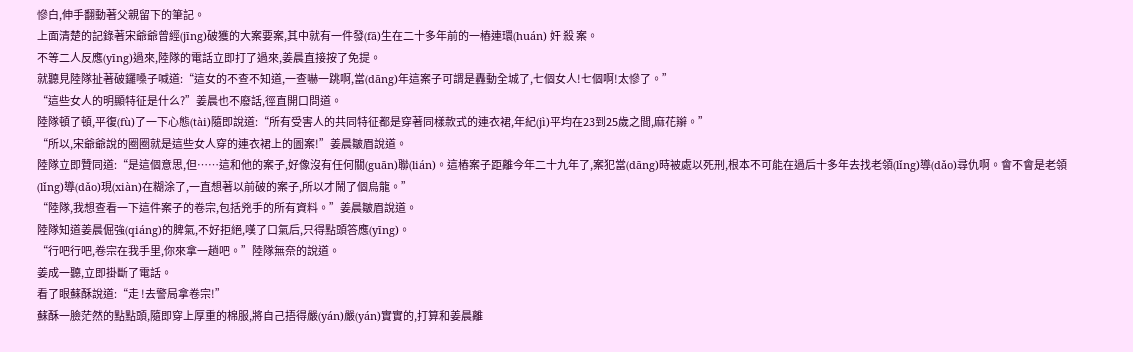慘白,伸手翻動著父親留下的筆記。
上面清楚的記錄著宋爺爺曾經(jīng)破獲的大案要案,其中就有一件發(fā)生在二十多年前的一樁連環(huán) 奸 殺 案。
不等二人反應(yīng)過來,陸隊的電話立即打了過來,姜晨直接按了免提。
就聽見陸隊扯著破鑼嗓子喊道:“這女的不查不知道,一查嚇一跳啊,當(dāng)年這案子可謂是轟動全城了,七個女人!七個啊!太慘了。”
“這些女人的明顯特征是什么?”姜晨也不廢話,徑直開口問道。
陸隊頓了頓,平復(fù)了一下心態(tài)隨即說道:“所有受害人的共同特征都是穿著同樣款式的連衣裙,年紀(jì)平均在23到25歲之間,麻花辮。”
“所以,宋爺爺說的圈圈就是這些女人穿的連衣裙上的圖案!”姜晨皺眉說道。
陸隊立即贊同道:“是這個意思,但……這和他的案子,好像沒有任何關(guān)聯(lián)。這樁案子距離今年二十九年了,案犯當(dāng)時被處以死刑,根本不可能在過后十多年去找老領(lǐng)導(dǎo)尋仇啊。會不會是老領(lǐng)導(dǎo)現(xiàn)在糊涂了,一直想著以前破的案子,所以才鬧了個烏龍。”
“陸隊,我想查看一下這件案子的卷宗,包括兇手的所有資料。”姜晨皺眉說道。
陸隊知道姜晨倔強(qiáng)的脾氣,不好拒絕,嘆了口氣后,只得點頭答應(yīng)。
“行吧行吧,卷宗在我手里,你來拿一趟吧。”陸隊無奈的說道。
姜成一聽,立即掛斷了電話。
看了眼蘇酥說道:“走 !去警局拿卷宗!”
蘇酥一臉茫然的點點頭,隨即穿上厚重的棉服,將自己捂得嚴(yán)嚴(yán)實實的,打算和姜晨離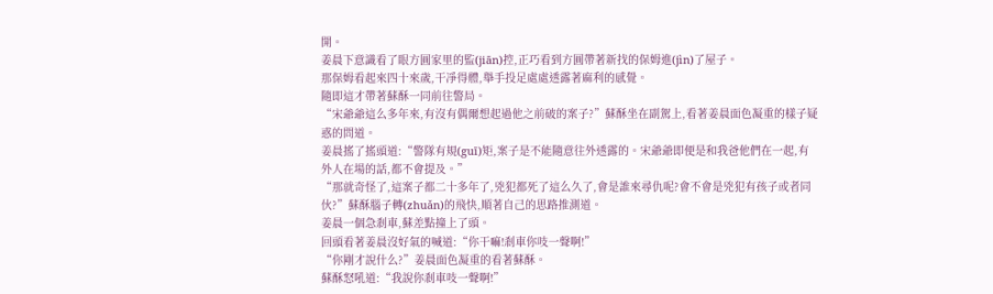開。
姜晨下意識看了眼方圓家里的監(jiān)控,正巧看到方圓帶著新找的保姆進(jìn)了屋子。
那保姆看起來四十來歲,干凈得體,舉手投足處處透露著麻利的感覺。
隨即這才帶著蘇酥一同前往警局。
“宋爺爺這么多年來,有沒有偶爾想起過他之前破的案子?”蘇酥坐在副駕上,看著姜晨面色凝重的樣子疑惑的問道。
姜晨搖了搖頭道:“警隊有規(guī)矩,案子是不能隨意往外透露的。宋爺爺即便是和我爸他們在一起,有外人在場的話,都不會提及。”
“那就奇怪了,這案子都二十多年了,兇犯都死了這么久了,會是誰來尋仇呢?會不會是兇犯有孩子或者同伙?”蘇酥腦子轉(zhuǎn)的飛快,順著自己的思路推測道。
姜晨一個急剎車,蘇差點撞上了頭。
回頭看著姜晨沒好氣的喊道:“你干嘛!剎車你吱一聲啊!”
“你剛才說什么?”姜晨面色凝重的看著蘇酥。
蘇酥怒吼道:“我說你剎車吱一聲啊!”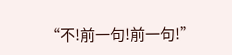“不!前一句!前一句!”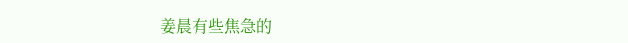姜晨有些焦急的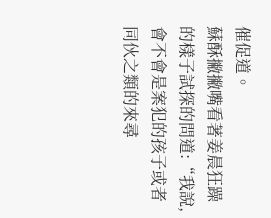催促道。
蘇酥撇撇嘴看著姜晨狂躁的樣子試探的問道:“我說,會不會是案犯的孩子或者同伙之類的來尋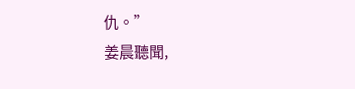仇。”
姜晨聽聞,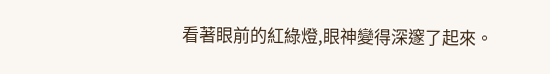看著眼前的紅綠燈,眼神變得深邃了起來。